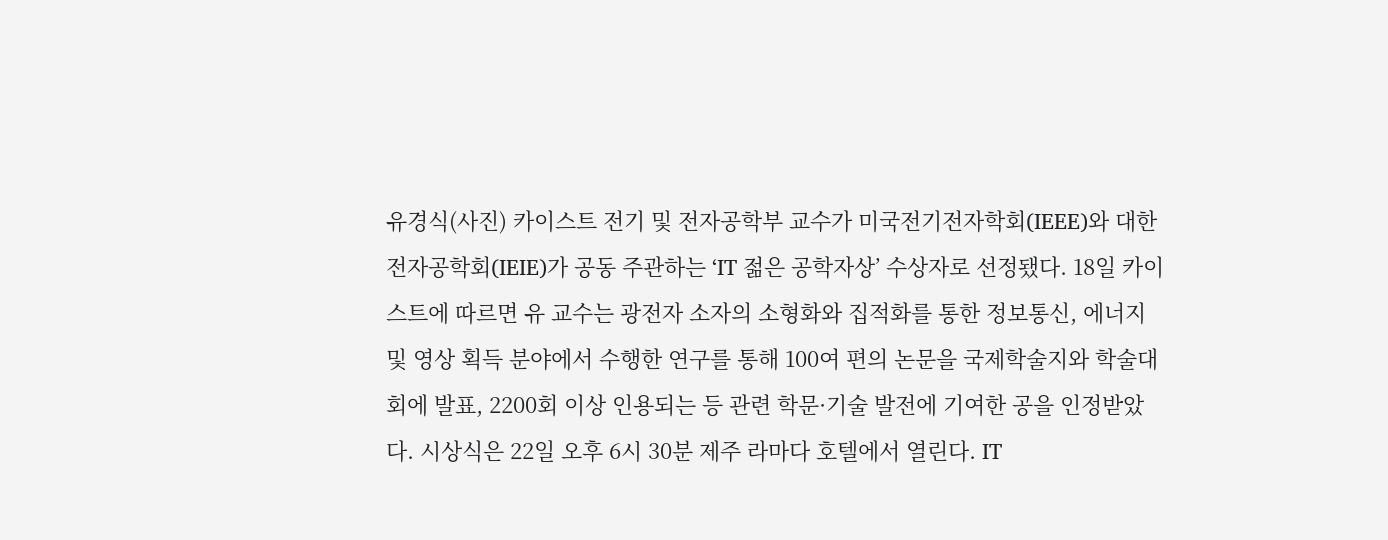유경식(사진) 카이스트 전기 및 전자공학부 교수가 미국전기전자학회(IEEE)와 대한전자공학회(IEIE)가 공동 주관하는 ‘IT 젊은 공학자상’ 수상자로 선정됐다. 18일 카이스트에 따르면 유 교수는 광전자 소자의 소형화와 집적화를 통한 정보통신, 에너지 및 영상 획득 분야에서 수행한 연구를 통해 100여 편의 논문을 국제학술지와 학술대회에 발표, 2200회 이상 인용되는 등 관련 학문·기술 발전에 기여한 공을 인정받았다. 시상식은 22일 오후 6시 30분 제주 라마다 호텔에서 열린다. IT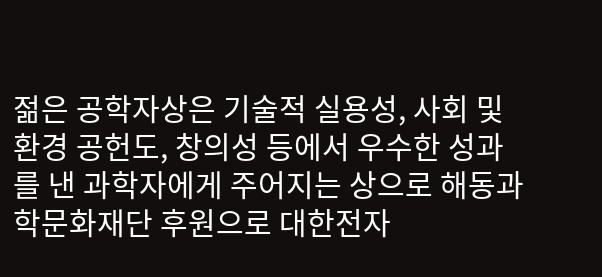젊은 공학자상은 기술적 실용성, 사회 및 환경 공헌도, 창의성 등에서 우수한 성과를 낸 과학자에게 주어지는 상으로 해동과학문화재단 후원으로 대한전자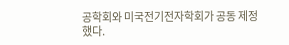공학회와 미국전기전자학회가 공동 제정했다.